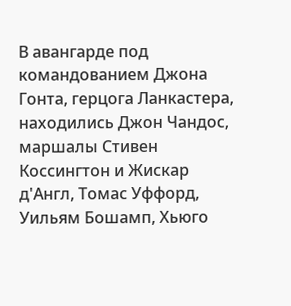В авангарде под командованием Джона Гонта, герцога Ланкастера, находились Джон Чандос, маршалы Стивен Коссингтон и Жискар д'Англ, Томас Уффорд, Уильям Бошамп, Хьюго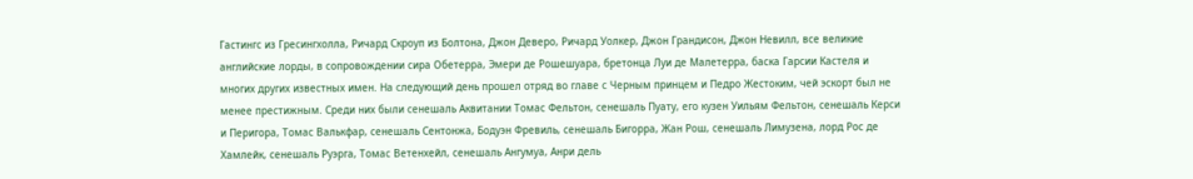Гастингс из Гресингхолла, Ричард Скроуп из Болтона, Джон Деверо, Ричард Уолкер, Джон Грандисон, Джон Невилл, все великие английские лорды, в сопровождении сира Обетерра, Эмери де Рошешуара, бретонца Луи де Малетерра, баска Гарсии Кастеля и многих других известных имен. На следующий день прошел отряд во главе с Черным принцем и Педро Жестоким, чей эскорт был не менее престижным. Среди них были сенешаль Аквитании Томас Фельтон, сенешаль Пуату, его кузен Уильям Фельтон, сенешаль Керси и Перигора, Томас Валькфар, сенешаль Сентонжа, Бодуэн Фревиль, сенешаль Бигорра, Жан Рош, сенешаль Лимузена, лорд Рос де Хамлейк, сенешаль Руэрга, Томас Ветенхейл, сенешаль Ангумуа, Анри дель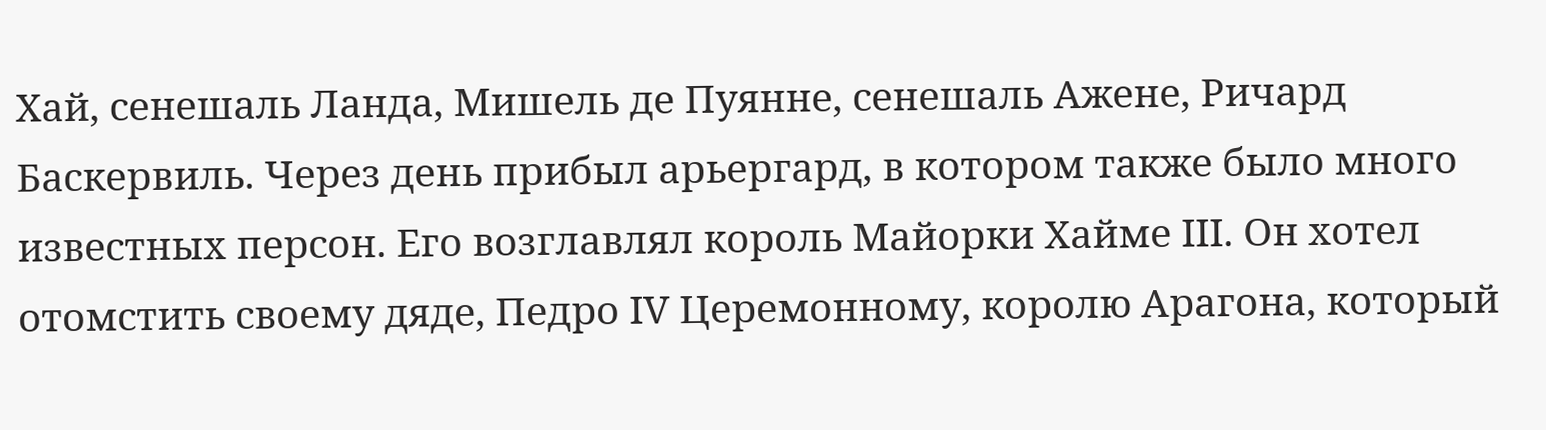Хай, сенешаль Ланда, Мишель де Пуянне, сенешаль Ажене, Ричард Баскервиль. Через день прибыл арьергард, в котором также было много известных персон. Его возглавлял король Майорки Хайме III. Он хотел отомстить своему дяде, Педро IV Церемонному, королю Арагона, который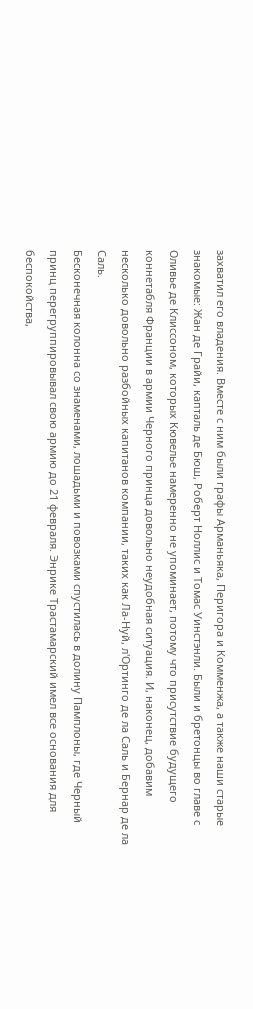захватил его владения. Вместе с ним были графы Арманьяка, Перигора и Комменжа, а также наши старые знакомые: Жан де Грайи, капталь де Бюш, Роберт Ноллис и Томас Уинстэнли. Были и бретонцы во главе с Оливье де Клиссоном, которых Кювелье намеренно не упоминает, потому что присутствие будущего коннетабля Франции в армии Черного принца довольно неудобная ситуация. И, наконец, добавим несколько довольно разбойных капитанов компании, таких как Ла-Нуй, л'Ортинго де ла Саль и Бернар де ла Саль.
Бесконечная колонна со знаменами, лошадьми и повозками спустилась в долину Памплоны, где Черный принц перегруппировывал свою армию до 21 февраля. Энрике Трастамарский имел все основания для беспокойства,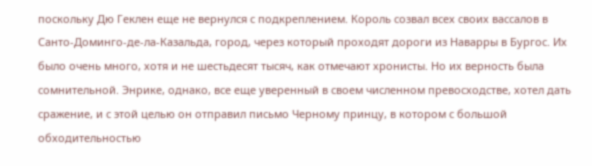поскольку Дю Геклен еще не вернулся с подкреплением. Король созвал всех своих вассалов в Санто-Доминго-де-ла-Казальда, город, через который проходят дороги из Наварры в Бургос. Их было очень много, хотя и не шестьдесят тысяч, как отмечают хронисты. Но их верность была сомнительной. Энрике, однако, все еще уверенный в своем численном превосходстве, хотел дать сражение, и с этой целью он отправил письмо Черному принцу, в котором с большой обходительностью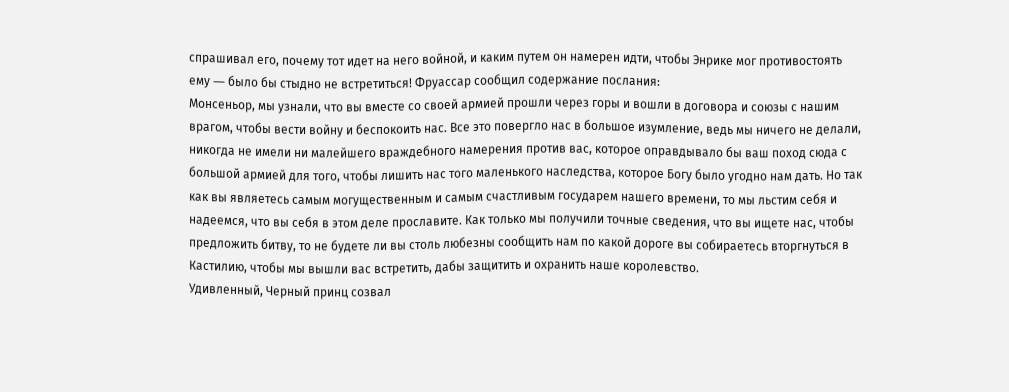спрашивал его, почему тот идет на него войной, и каким путем он намерен идти, чтобы Энрике мог противостоять ему ― было бы стыдно не встретиться! Фруассар сообщил содержание послания:
Монсеньор, мы узнали, что вы вместе со своей армией прошли через горы и вошли в договора и союзы с нашим врагом, чтобы вести войну и беспокоить нас. Все это повергло нас в большое изумление, ведь мы ничего не делали, никогда не имели ни малейшего враждебного намерения против вас, которое оправдывало бы ваш поход сюда с большой армией для того, чтобы лишить нас того маленького наследства, которое Богу было угодно нам дать. Но так как вы являетесь самым могущественным и самым счастливым государем нашего времени, то мы льстим себя и надеемся, что вы себя в этом деле прославите. Как только мы получили точные сведения, что вы ищете нас, чтобы предложить битву, то не будете ли вы столь любезны сообщить нам по какой дороге вы собираетесь вторгнуться в Кастилию, чтобы мы вышли вас встретить, дабы защитить и охранить наше королевство.
Удивленный, Черный принц созвал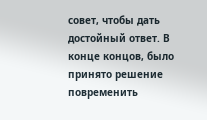совет, чтобы дать достойный ответ. В конце концов, было принято решение повременить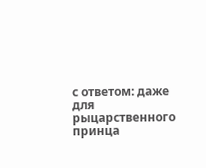с ответом: даже для рыцарственного принца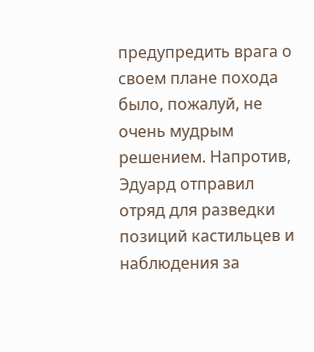предупредить врага о своем плане похода было, пожалуй, не очень мудрым решением. Напротив, Эдуард отправил отряд для разведки позиций кастильцев и наблюдения за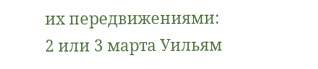их передвижениями: 2 или 3 марта Уильям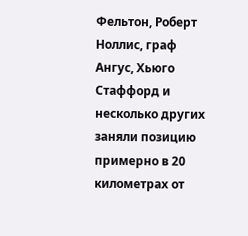Фельтон, Роберт Ноллис, граф Ангус, Хьюго Стаффорд и несколько других заняли позицию примерно в 20 километрах от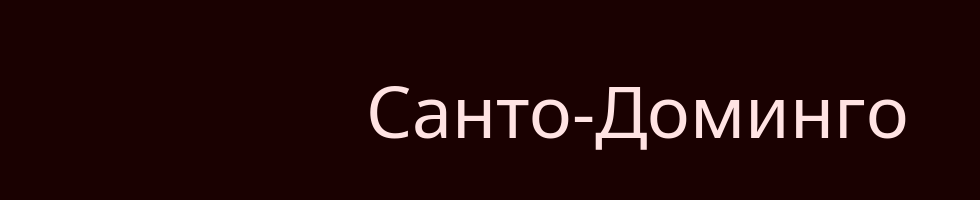Санто-Доминго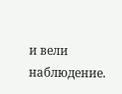и вели наблюдение.